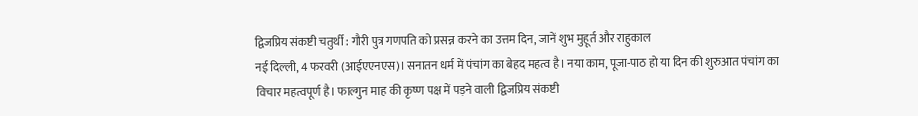द्विजप्रिय संकष्टी चतुर्थी : गौरी पुत्र गणपति को प्रसन्न करने का उत्तम दिन, जानें शुभ मुहूर्त और राहुकाल
नई दिल्ली, 4 फरवरी (आईएएनएस)। सनातन धर्म में पंचांग का बेहद महत्व है। नया काम, पूजा-पाठ हो या दिन की शुरुआत पंचांग का विचार महत्वपूर्ण है। फाल्गुन माह की कृष्ण पक्ष में पड़ने वाली द्विजप्रिय संकष्टी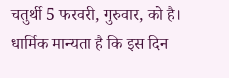चतुर्थी 5 फरवरी, गुरुवार, को है। धार्मिक मान्यता है कि इस दिन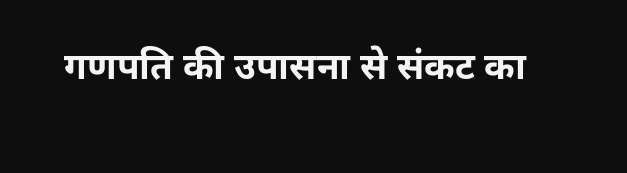गणपति की उपासना से संकट का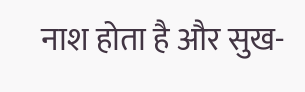नाश होता है और सुख-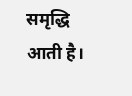समृद्धि आती है।